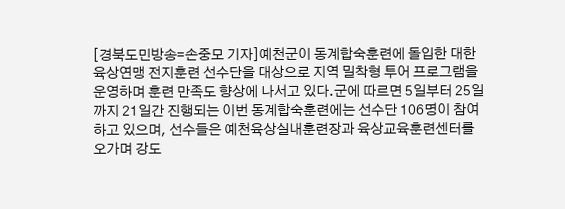[경북도민방송=손중모 기자]예천군이 동계합숙훈련에 돌입한 대한육상연맹 전지훈련 선수단을 대상으로 지역 밀착형 투어 프로그램을 운영하며 훈련 만족도 향상에 나서고 있다.군에 따르면 5일부터 25일까지 21일간 진행되는 이번 동계합숙훈련에는 선수단 106명이 참여하고 있으며, 선수들은 예천육상실내훈련장과 육상교육훈련센터를 오가며 강도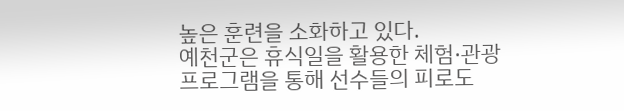높은 훈련을 소화하고 있다.
예천군은 휴식일을 활용한 체험·관광 프로그램을 통해 선수들의 피로도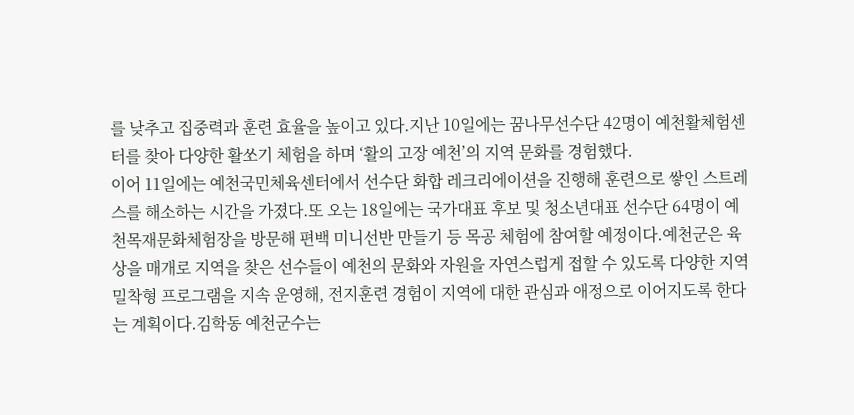를 낮추고 집중력과 훈련 효율을 높이고 있다.지난 10일에는 꿈나무선수단 42명이 예천활체험센터를 찾아 다양한 활쏘기 체험을 하며 ‘활의 고장 예천’의 지역 문화를 경험했다.
이어 11일에는 예천국민체육센터에서 선수단 화합 레크리에이션을 진행해 훈련으로 쌓인 스트레스를 해소하는 시간을 가졌다.또 오는 18일에는 국가대표 후보 및 청소년대표 선수단 64명이 예천목재문화체험장을 방문해 편백 미니선반 만들기 등 목공 체험에 참여할 예정이다.예천군은 육상을 매개로 지역을 찾은 선수들이 예천의 문화와 자원을 자연스럽게 접할 수 있도록 다양한 지역 밀착형 프로그램을 지속 운영해, 전지훈련 경험이 지역에 대한 관심과 애정으로 이어지도록 한다는 계획이다.김학동 예천군수는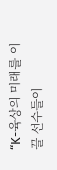“K-육상의 미래를 이끌 선수들이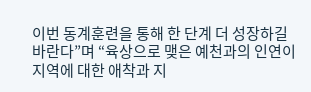이번 동계훈련을 통해 한 단계 더 성장하길 바란다”며 “육상으로 맺은 예천과의 인연이 지역에 대한 애착과 지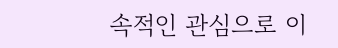속적인 관심으로 이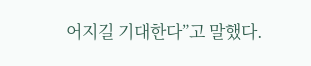어지길 기대한다”고 말했다.